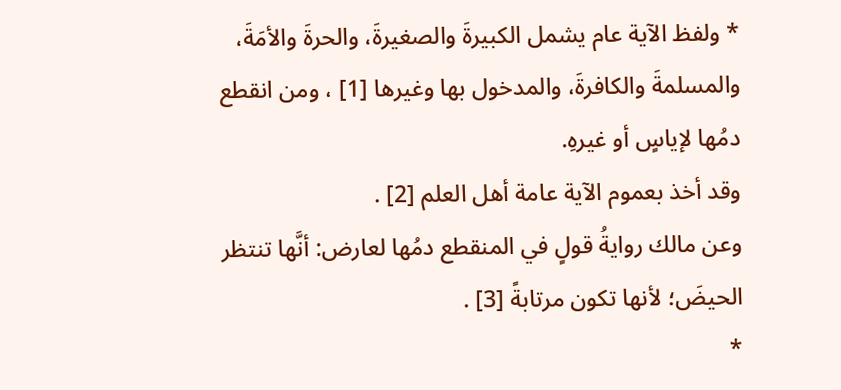* ولفظ الآية عام يشمل الكبيرةَ والصغيرةَ، والحرةَ والأمَةَ، والمسلمةَ والكافرةَ، والمدخول بها وغيرها [1] ، ومن انقطع دمُها لإياسٍ أو غيرهِ.
وقد أخذ بعموم الآية عامة أهل العلم [2] .
وعن مالك روايةُ قولٍ في المنقطع دمُها لعارض: أنَّها تنتظر الحيضَ؛ لأنها تكون مرتابةً [3] .
*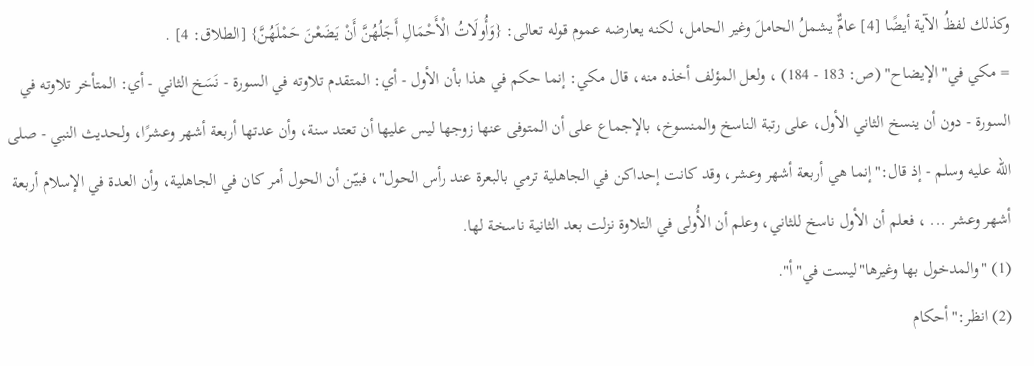وكذلك لفظُ الآية أيضًا [4] عامٌّ يشملُ الحاملَ وغير الحامل، لكنه يعارضه عموم قوله تعالى: {وَأُولَاتُ الْأَحْمَالِ أَجَلُهُنَّ أَنْ يَضَعْنَ حَمْلَهُنَّ} [الطلاق: 4] .
= مكي في"الإيضاح" (ص: 183 - 184) ، ولعل المؤلف أخذه منه، قال مكي: إنما حكم في هذا بأن الأول - أي: المتقدم تلاوته في السورة - نَسَخ الثاني - أي: المتأخر تلاوته في السورة - دون أن ينسخ الثاني الأول، على رتبة الناسخ والمنسوخ، بالإجماع على أن المتوفى عنها زوجها ليس عليها أن تعتد سنة، وأن عدتها أربعة أشهر وعشرًا، ولحديث النبي - صلى الله عليه وسلم - إذ قال:"إنما هي أربعة أشهر وعشر، وقد كانت إحداكن في الجاهلية ترمي بالبعرة عند رأس الحول"، فبيّن أن الحول أمر كان في الجاهلية، وأن العدة في الإسلام أربعة أشهر وعشر ... ، فعلم أن الأول ناسخ للثاني، وعلم أن الأُولى في التلاوة نزلت بعد الثانية ناسخة لها.
(1) "والمدخول بها وغيرها"ليست في"أ".
(2) انظر:"أحكام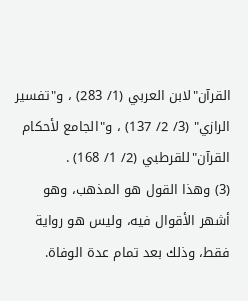القرآن"لابن العربي (1/ 283) ، و"تفسير الرازي" (3/ 2/ 137) ، و"الجامع لأحكام القرآن"للقرطبي (2/ 1/ 168) .
(3) وهذا القول هو المذهب، وهو أشهر الأقوال فيه، وليس هو رواية فقط، وذلك بعد تمام عدة الوفاة.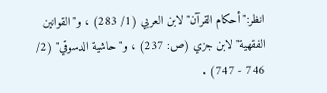انظر:"أحكام القرآن"لابن العربي (1/ 283) ، و"القوانين الفقهية"لابن جزي (ص: 237) ، و"حاشية الدسوقي" (2/ 746 - 747) .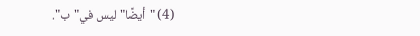(4) "أيضًا"ليس في"ب".